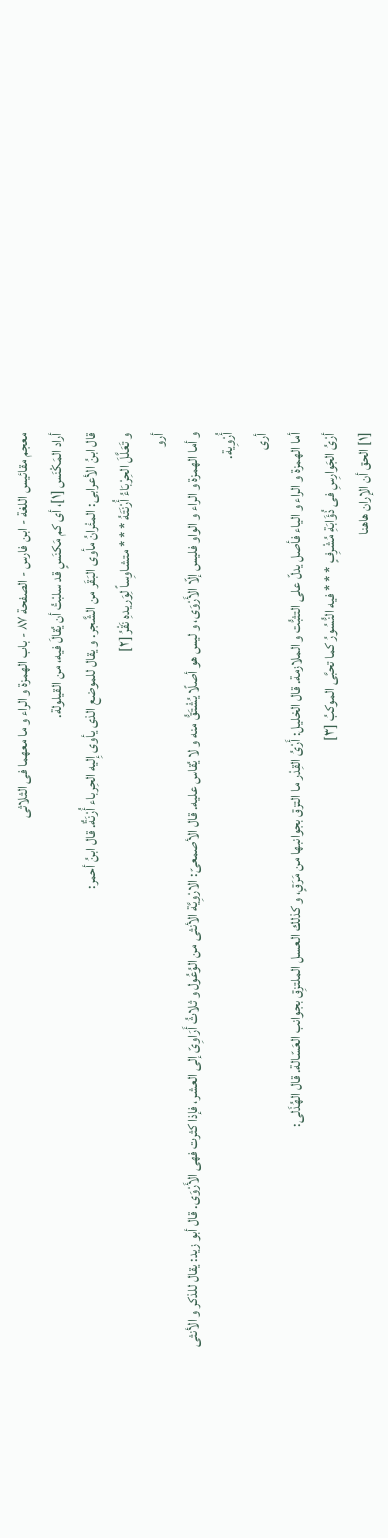معجم مقائيس اللغة - ابن فارس - الصفحة ٨٧ - باب الهمزة و الراء و ما معهما فى الثلاثى
أراد المَكْنَس [١]، أى كم مَكنَسٍ قد سلبْتُ أن يُقالَ فيه، من القيلولة.
قال ابنُ الأعرابى: المئْرانُ مأوى البَقَر من الشَّجر. و يقال للموضع الذى يأوى إِليه الحِرباء أُرْنَةٌ. قال ابنُ أحمر:
و تَعَلَّلَ الحِرْبَاءُ أُرْنَتَهُ * * * متشاوِساً لِوَريدهِ نَقْرُ [٢]
أرو
و أما الهمزة و الراء و الواو فليس إلّا الأَرْوَى، و ليس هو أصلًا يُشْتَقُّ منه و لا يُقاس عليه. قال الأصمعىّ: الارْوِيَّة الأنثى من الوُعُول و ثلاثُ أَرَاوِىّ إلى العشر، فإذا كثرت فهى الأَرْوَى. قال أبو زيد: يقال للذكر و الأنثى أُرْوِية.
أرى
أما الهمزة و الراء و الياء فأصل يدلّ على التثبُّت و الملازمة. قال الخليل: أَرْىُ القِدْر ما التزق بجوانبها من مَرَقٍ، و كذلك العسل الملتزِق بجوانب العَسّالة. قال الهُذَلى:
أرْىُ الجَوارِسِ فى ذُؤَابَةِ مُشْرِفٍ * * * فيه النُّسُورُ كما تحبَّى الموكبُ [٣]
[١] الحق أن الإران هاهنا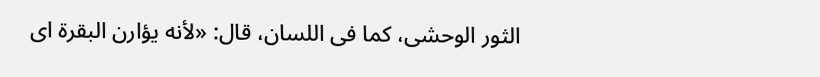الثور الوحشى، كما فى اللسان، قال: «لأنه يؤارن البقرة اى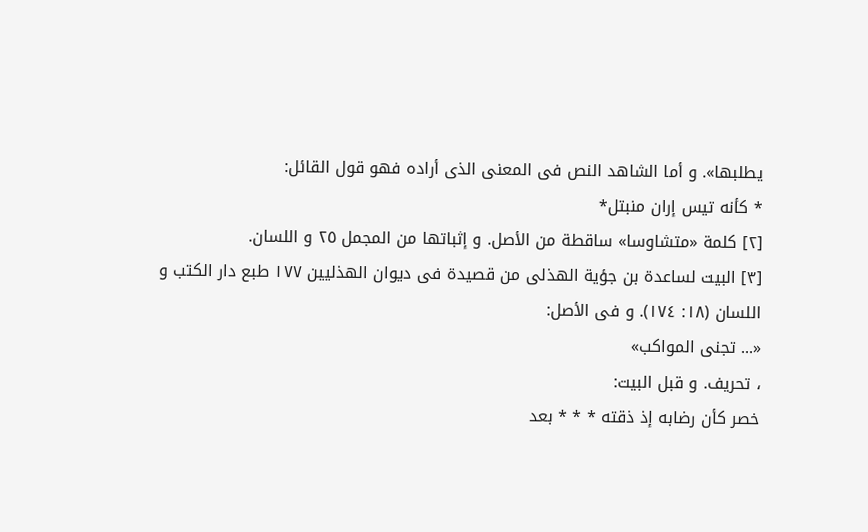يطلبها». و أما الشاهد النص فى المعنى الذى أراده فهو قول القائل:
* كأنه تيس إران منبتل*
[٢] كلمة «متشاوسا» ساقطة من الأصل. و إثباتها من المجمل ٢٥ و اللسان.
[٣] البيت لساعدة بن جؤية الهذلى من قصيدة فى ديوان الهذليين ١٧٧ طبع دار الكتب و اللسان (١٨: ١٧٤). و فى الأصل:
«... تجنى المواكب»
، تحريف. و قبل البيت:
خصر كأن رضابه إذ ذقته * * * بعد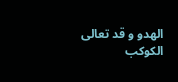الهدو و قد تعالى الكوكب